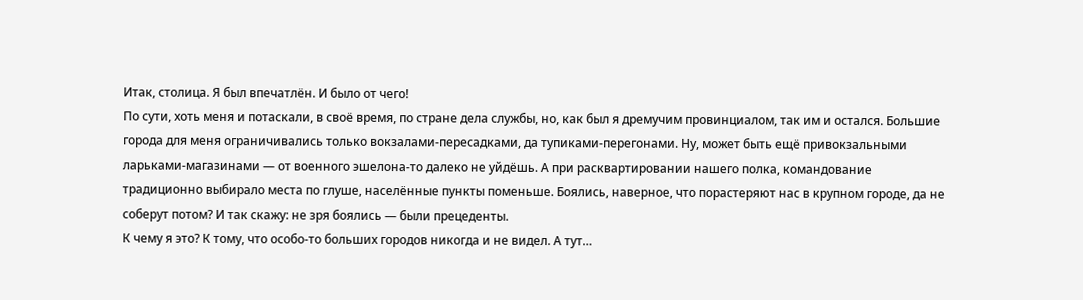Итак, столица. Я был впечатлён. И было от чего!
По сути, хоть меня и потаскали, в своё время, по стране дела службы, но, как был я дремучим провинциалом, так им и остался. Большие города для меня ограничивались только вокзалами-пересадками, да тупиками-перегонами. Ну, может быть ещё привокзальными ларьками-магазинами — от военного эшелона-то далеко не уйдёшь. А при расквартировании нашего полка, командование традиционно выбирало места по глуше, населённые пункты поменьше. Боялись, наверное, что порастеряют нас в крупном городе, да не соберут потом? И так скажу: не зря боялись — были прецеденты.
К чему я это? К тому, что особо-то больших городов никогда и не видел. А тут…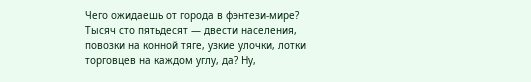Чего ожидаешь от города в фэнтези-мире? Тысяч сто пятьдесят — двести населения, повозки на конной тяге, узкие улочки, лотки торговцев на каждом углу, да? Ну,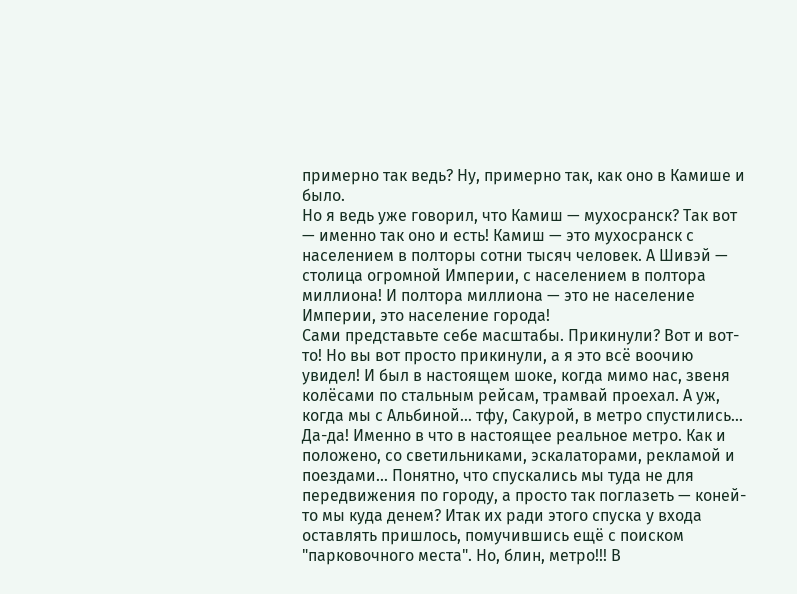примерно так ведь? Ну, примерно так, как оно в Камише и было.
Но я ведь уже говорил, что Камиш — мухосранск? Так вот — именно так оно и есть! Камиш — это мухосранск с населением в полторы сотни тысяч человек. А Шивэй — столица огромной Империи, с населением в полтора миллиона! И полтора миллиона — это не население Империи, это население города!
Сами представьте себе масштабы. Прикинули? Вот и вот-то! Но вы вот просто прикинули, а я это всё воочию увидел! И был в настоящем шоке, когда мимо нас, звеня колёсами по стальным рейсам, трамвай проехал. А уж, когда мы с Альбиной… тфу, Сакурой, в метро спустились… Да-да! Именно в что в настоящее реальное метро. Как и положено, со светильниками, эскалаторами, рекламой и поездами... Понятно, что спускались мы туда не для передвижения по городу, а просто так поглазеть — коней-то мы куда денем? Итак их ради этого спуска у входа оставлять пришлось, помучившись ещё с поиском "парковочного места". Но, блин, метро!!! В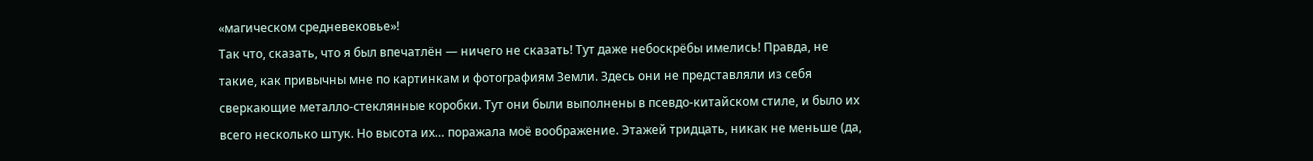«магическом средневековье»!
Так что, сказать, что я был впечатлён — ничего не сказать! Тут даже небоскрёбы имелись! Правда, не такие, как привычны мне по картинкам и фотографиям Земли. Здесь они не представляли из себя сверкающие металло-стеклянные коробки. Тут они были выполнены в псевдо-китайском стиле, и было их всего несколько штук. Но высота их… поражала моё воображение. Этажей тридцать, никак не меньше (да,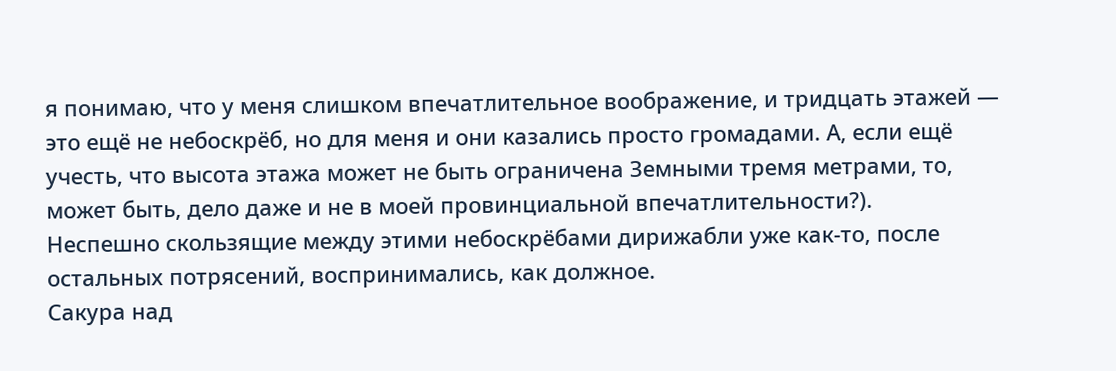я понимаю, что у меня слишком впечатлительное воображение, и тридцать этажей — это ещё не небоскрёб, но для меня и они казались просто громадами. А, если ещё учесть, что высота этажа может не быть ограничена Земными тремя метрами, то, может быть, дело даже и не в моей провинциальной впечатлительности?).
Неспешно скользящие между этими небоскрёбами дирижабли уже как-то, после остальных потрясений, воспринимались, как должное.
Сакура над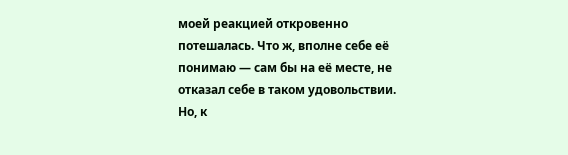моей реакцией откровенно потешалась. Что ж, вполне себе её понимаю — сам бы на её месте, не отказал себе в таком удовольствии. Но, к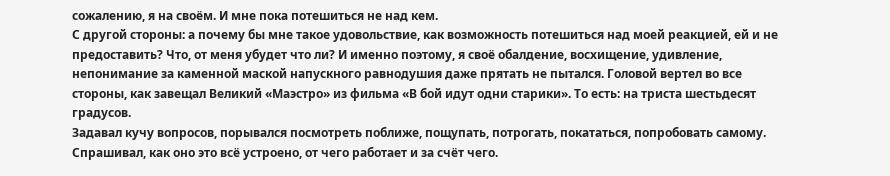сожалению, я на своём. И мне пока потешиться не над кем.
С другой стороны: а почему бы мне такое удовольствие, как возможность потешиться над моей реакцией, ей и не предоставить? Что, от меня убудет что ли? И именно поэтому, я своё обалдение, восхищение, удивление, непонимание за каменной маской напускного равнодушия даже прятать не пытался. Головой вертел во все стороны, как завещал Великий «Маэстро» из фильма «В бой идут одни старики». То есть: на триста шестьдесят градусов.
Задавал кучу вопросов, порывался посмотреть поближе, пощупать, потрогать, покататься, попробовать самому. Спрашивал, как оно это всё устроено, от чего работает и за счёт чего.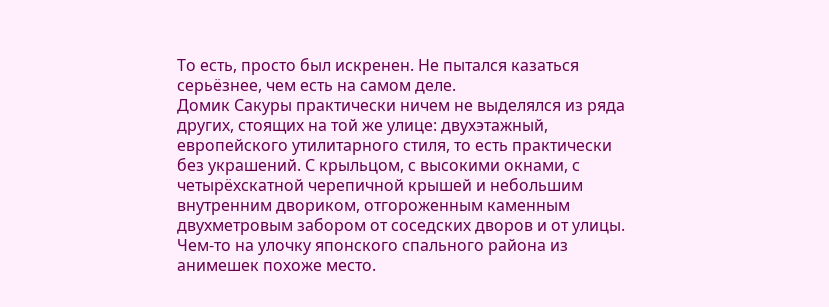То есть, просто был искренен. Не пытался казаться серьёзнее, чем есть на самом деле.
Домик Сакуры практически ничем не выделялся из ряда других, стоящих на той же улице: двухэтажный, европейского утилитарного стиля, то есть практически без украшений. С крыльцом, с высокими окнами, с четырёхскатной черепичной крышей и небольшим внутренним двориком, отгороженным каменным двухметровым забором от соседских дворов и от улицы. Чем-то на улочку японского спального района из анимешек похоже место.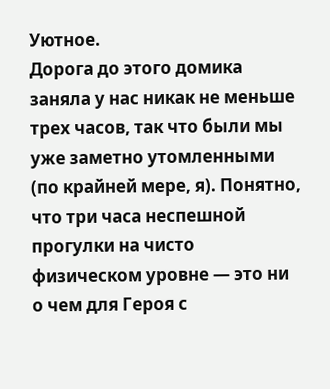Уютное.
Дорога до этого домика заняла у нас никак не меньше трех часов, так что были мы уже заметно утомленными (по крайней мере, я). Понятно, что три часа неспешной прогулки на чисто физическом уровне — это ни о чем для Героя с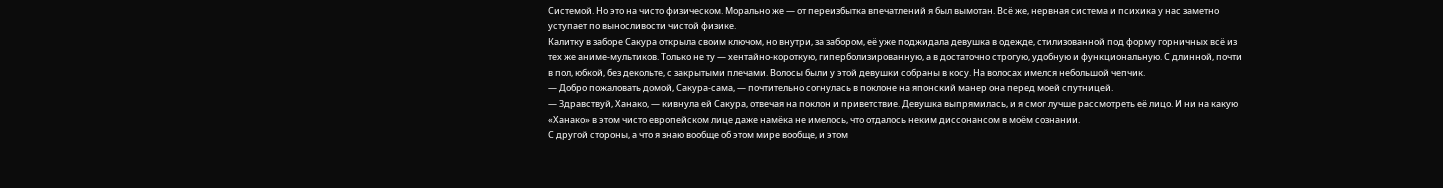Системой. Но это на чисто физическом. Морально же — от переизбытка впечатлений я был вымотан. Всё же, нервная система и психика у нас заметно уступает по выносливости чистой физике.
Калитку в заборе Сакура открыла своим ключом, но внутри, за забором, её уже поджидала девушка в одежде, стилизованной под форму горничных всё из тех же аниме-мультиков. Только не ту — хентайно-короткую, гиперболизированную, а в достаточно строгую, удобную и функциональную. С длинной, почти в пол, юбкой, без декольте, с закрытыми плечами. Волосы были у этой девушки собраны в косу. На волосах имелся небольшой чепчик.
— Добро пожаловать домой, Сакура-сама, — почтительно согнулась в поклоне на японский манер она перед моей спутницей.
— Здравствуй, Ханако, — кивнула ей Сакура, отвечая на поклон и приветствие. Девушка выпрямилась, и я смог лучше рассмотреть её лицо. И ни на какую «Ханако» в этом чисто европейском лице даже намёка не имелось, что отдалось неким диссонансом в моём сознании.
С другой стороны, а что я знаю вообще об этом мире вообще, и этом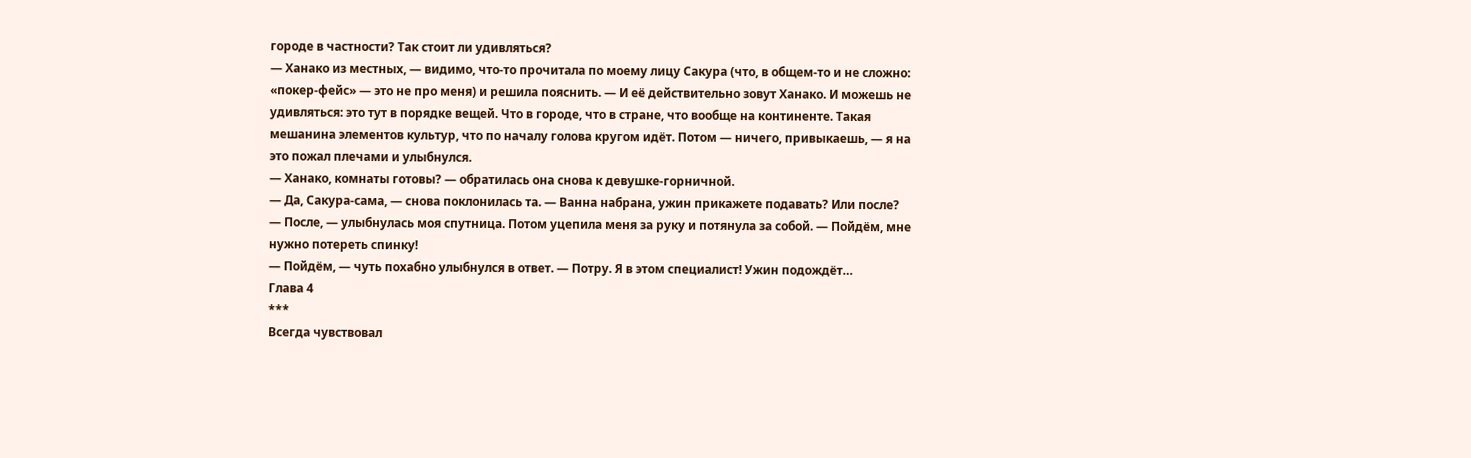городе в частности? Так стоит ли удивляться?
— Ханако из местных, — видимо, что-то прочитала по моему лицу Сакура (что, в общем-то и не сложно: «покер-фейс» — это не про меня) и решила пояснить. — И её действительно зовут Ханако. И можешь не удивляться: это тут в порядке вещей. Что в городе, что в стране, что вообще на континенте. Такая мешанина элементов культур, что по началу голова кругом идёт. Потом — ничего, привыкаешь, — я на это пожал плечами и улыбнулся.
— Ханако, комнаты готовы? — обратилась она снова к девушке-горничной.
— Да, Сакура-сама, — снова поклонилась та. — Ванна набрана, ужин прикажете подавать? Или после?
— После, — улыбнулась моя спутница. Потом уцепила меня за руку и потянула за собой. — Пойдём, мне нужно потереть спинку!
— Пойдём, — чуть похабно улыбнулся в ответ. — Потру. Я в этом специалист! Ужин подождёт…
Глава 4
***
Всегда чувствовал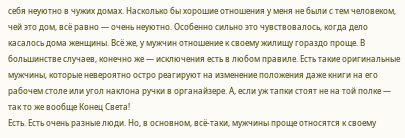себя неуютно в чужих домах. Насколько бы хорошие отношения у меня не были с тем человеком, чей это дом, всё равно — очень неуютно. Особенно сильно это чувствовалось, когда дело касалось дома женщины. Всё же, у мужчин отношение к своему жилищу гораздо проще. В большинстве случаев, конечно же — исключения есть в любом правиле. Есть такие оригинальные мужчины, которые невероятно остро реагируют на изменение положения даже книги на его рабочем столе или угол наклона ручки в органайзере. А, если уж тапки стоят не на той полке — так то же вообще Конец Света!
Есть. Есть очень разные люди. Но, в основном, всё-таки, мужчины проще относятся к своему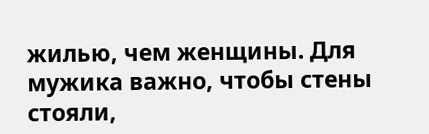жилью, чем женщины. Для мужика важно, чтобы стены стояли,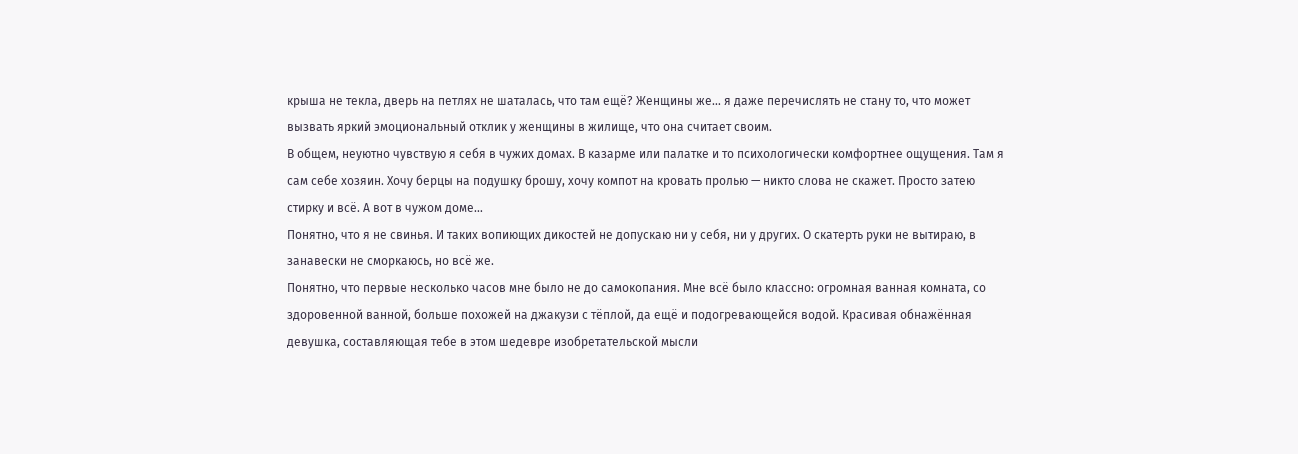крыша не текла, дверь на петлях не шаталась, что там ещё? Женщины же… я даже перечислять не стану то, что может вызвать яркий эмоциональный отклик у женщины в жилище, что она считает своим.
В общем, неуютно чувствую я себя в чужих домах. В казарме или палатке и то психологически комфортнее ощущения. Там я сам себе хозяин. Хочу берцы на подушку брошу, хочу компот на кровать пролью — никто слова не скажет. Просто затею стирку и всё. А вот в чужом доме…
Понятно, что я не свинья. И таких вопиющих дикостей не допускаю ни у себя, ни у других. О скатерть руки не вытираю, в занавески не сморкаюсь, но всё же.
Понятно, что первые несколько часов мне было не до самокопания. Мне всё было классно: огромная ванная комната, со здоровенной ванной, больше похожей на джакузи с тёплой, да ещё и подогревающейся водой. Красивая обнажённая девушка, составляющая тебе в этом шедевре изобретательской мысли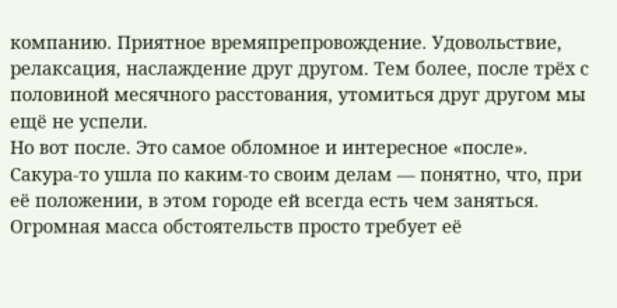компанию. Приятное времяпрепровождение. Удовольствие, релаксация, наслаждение друг другом. Тем более, после трёх с половиной месячного расстования, утомиться друг другом мы ещё не успели.
Но вот после. Это самое обломное и интересное «после». Сакура-то ушла по каким-то своим делам — понятно, что, при её положении, в этом городе ей всегда есть чем заняться. Огромная масса обстоятельств просто требует её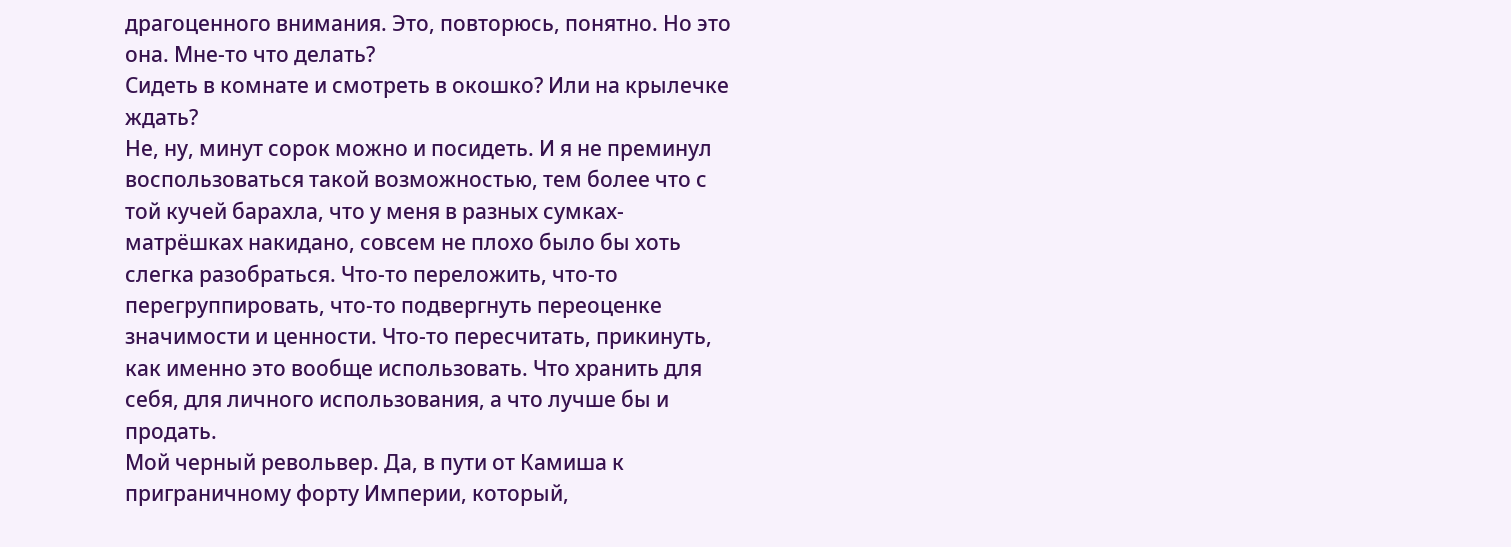драгоценного внимания. Это, повторюсь, понятно. Но это она. Мне-то что делать?
Сидеть в комнате и смотреть в окошко? Или на крылечке ждать?
Не, ну, минут сорок можно и посидеть. И я не преминул воспользоваться такой возможностью, тем более что с той кучей барахла, что у меня в разных сумках-матрёшках накидано, совсем не плохо было бы хоть слегка разобраться. Что-то переложить, что-то перегруппировать, что-то подвергнуть переоценке значимости и ценности. Что-то пересчитать, прикинуть, как именно это вообще использовать. Что хранить для себя, для личного использования, а что лучше бы и продать.
Мой черный револьвер. Да, в пути от Камиша к приграничному форту Империи, который,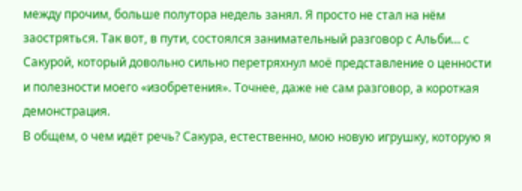между прочим, больше полутора недель занял. Я просто не стал на нём заостряться. Так вот, в пути, состоялся занимательный разговор с Альби… с Сакурой, который довольно сильно перетряхнул моё представление о ценности и полезности моего «изобретения». Точнее, даже не сам разговор, а короткая демонстрация.
В общем, о чем идёт речь? Сакура, естественно, мою новую игрушку, которую я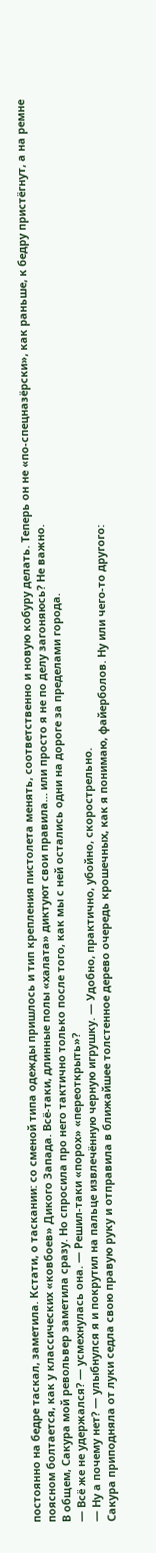постоянно на бедре таскал, заметила. Кстати, о таскании: со сменой типа одежды пришлось и тип крепления пистолета менять, соответственно и новую кобуру делать. Теперь он не «по-спецназёрски», как раньше, к бедру пристёгнут, а на ремне поясном болтается, как у классических «ковбоев» Дикого Запада. Всё-таки, длинные полы «халата» диктуют свои правила… или просто я не по делу загоняюсь? Не важно.
В общем, Сакура мой револьвер заметила сразу. Но спросила про него тактично только после того, как мы с ней остались одни на дороге за пределами города.
— Всё же не удержался? — усмехнулась она. — Решил-таки «порох» «переоткрыть»?
— Ну а почему нет? — улыбнулся я и покрутил на пальце извлечённую черную игрушку. — Удобно, практично, убойно, скорострельно.
Сакура приподняла от луки седла свою правую руку и отправила в ближайшее толстенное дерево очередь крошечных, как я понимаю, файерболов. Ну или чего-то другого: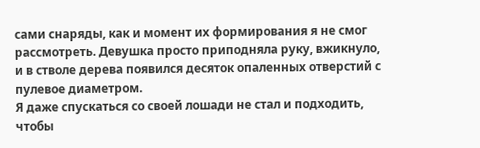сами снаряды, как и момент их формирования я не смог рассмотреть. Девушка просто приподняла руку, вжикнуло, и в стволе дерева появился десяток опаленных отверстий с пулевое диаметром.
Я даже спускаться со своей лошади не стал и подходить, чтобы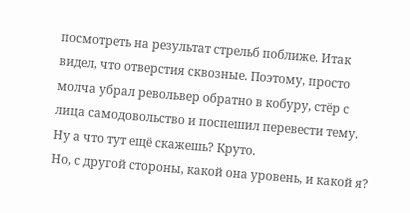посмотреть на результат стрельб поближе. Итак видел, что отверстия сквозные. Поэтому, просто молча убрал револьвер обратно в кобуру, стёр с лица самодовольство и поспешил перевести тему.
Ну а что тут ещё скажешь? Круто.
Но, с другой стороны, какой она уровень, и какой я?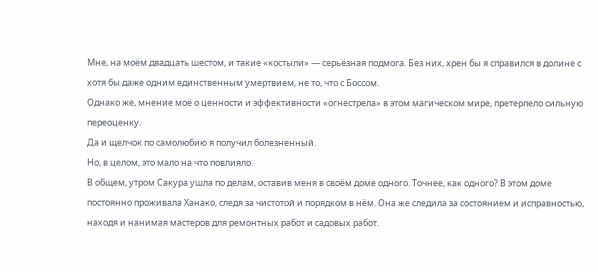Мне, на моём двадцать шестом, и такие «костыли» — серьёзная подмога. Без них, хрен бы я справился в долине с хотя бы даже одним единственным умертвием, не то, что с Боссом.
Однако же, мнение моё о ценности и эффективности «огнестрела» в этом магическом мире, претерпело сильную переоценку.
Да и щелчок по самолюбию я получил болезненный.
Но, в целом, это мало на что повлияло.
В общем, утром Сакура ушла по делам, оставив меня в своём доме одного. Точнее, как одного? В этом доме постоянно проживала Ханако, следя за чистотой и порядком в нём. Она же следила за состоянием и исправностью, находя и нанимая мастеров для ремонтных работ и садовых работ.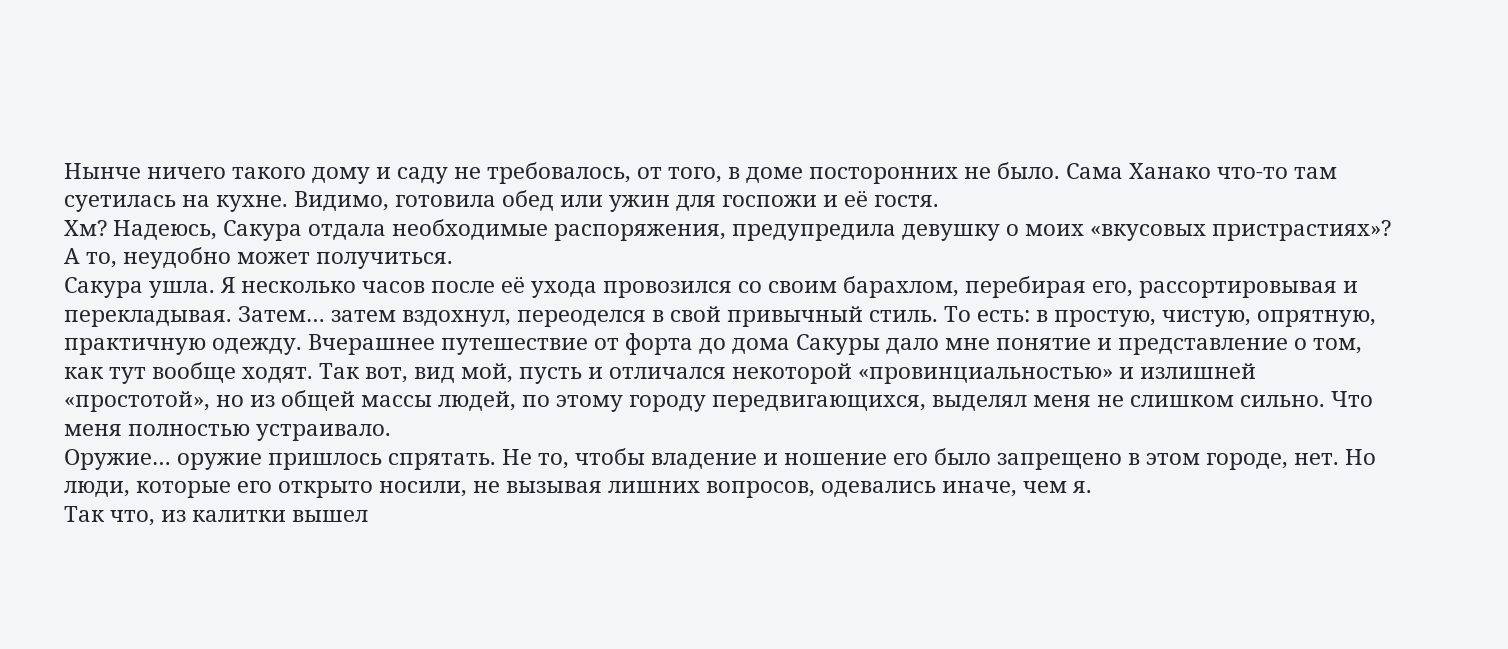Нынче ничего такого дому и саду не требовалось, от того, в доме посторонних не было. Сама Ханако что-то там суетилась на кухне. Видимо, готовила обед или ужин для госпожи и её гостя.
Хм? Надеюсь, Сакура отдала необходимые распоряжения, предупредила девушку о моих «вкусовых пристрастиях»? А то, неудобно может получиться.
Сакура ушла. Я несколько часов после её ухода провозился со своим барахлом, перебирая его, рассортировывая и перекладывая. Затем… затем вздохнул, переоделся в свой привычный стиль. То есть: в простую, чистую, опрятную, практичную одежду. Вчерашнее путешествие от форта до дома Сакуры дало мне понятие и представление о том, как тут вообще ходят. Так вот, вид мой, пусть и отличался некоторой «провинциальностью» и излишней «простотой», но из общей массы людей, по этому городу передвигающихся, выделял меня не слишком сильно. Что меня полностью устраивало.
Оружие… оружие пришлось спрятать. Не то, чтобы владение и ношение его было запрещено в этом городе, нет. Но люди, которые его открыто носили, не вызывая лишних вопросов, одевались иначе, чем я.
Так что, из калитки вышел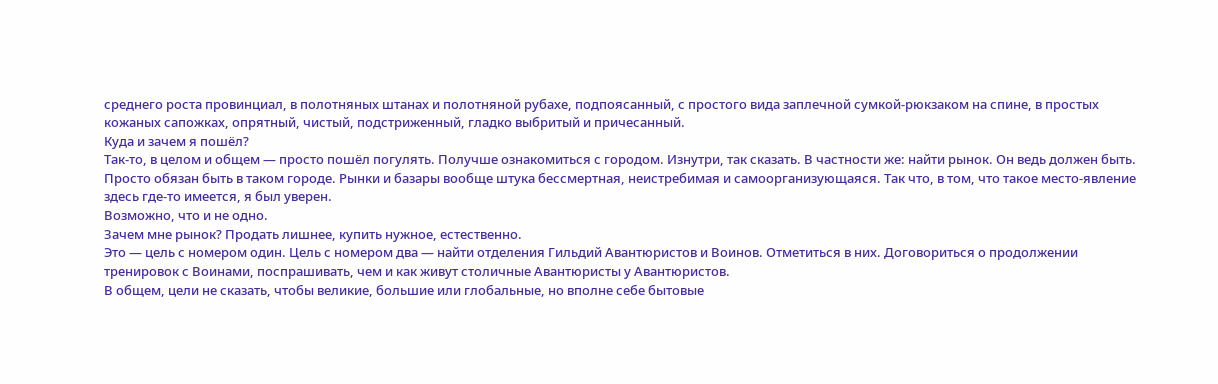среднего роста провинциал, в полотняных штанах и полотняной рубахе, подпоясанный, с простого вида заплечной сумкой-рюкзаком на спине, в простых кожаных сапожках, опрятный, чистый, подстриженный, гладко выбритый и причесанный.
Куда и зачем я пошёл?
Так-то, в целом и общем — просто пошёл погулять. Получше ознакомиться с городом. Изнутри, так сказать. В частности же: найти рынок. Он ведь должен быть. Просто обязан быть в таком городе. Рынки и базары вообще штука бессмертная, неистребимая и самоорганизующаяся. Так что, в том, что такое место-явление здесь где-то имеется, я был уверен.
Возможно, что и не одно.
Зачем мне рынок? Продать лишнее, купить нужное, естественно.
Это — цель с номером один. Цель с номером два — найти отделения Гильдий Авантюристов и Воинов. Отметиться в них. Договориться о продолжении тренировок с Воинами, поспрашивать, чем и как живут столичные Авантюристы у Авантюристов.
В общем, цели не сказать, чтобы великие, большие или глобальные, но вполне себе бытовые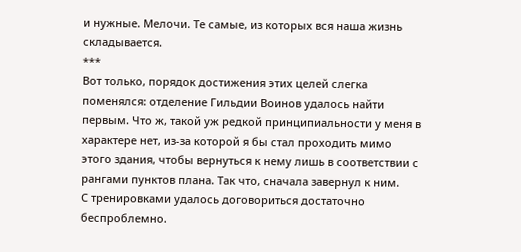и нужные. Мелочи. Те самые, из которых вся наша жизнь складывается.
***
Вот только, порядок достижения этих целей слегка поменялся: отделение Гильдии Воинов удалось найти первым. Что ж, такой уж редкой принципиальности у меня в характере нет, из-за которой я бы стал проходить мимо этого здания, чтобы вернуться к нему лишь в соответствии с рангами пунктов плана. Так что, сначала завернул к ним.
С тренировками удалось договориться достаточно беспроблемно.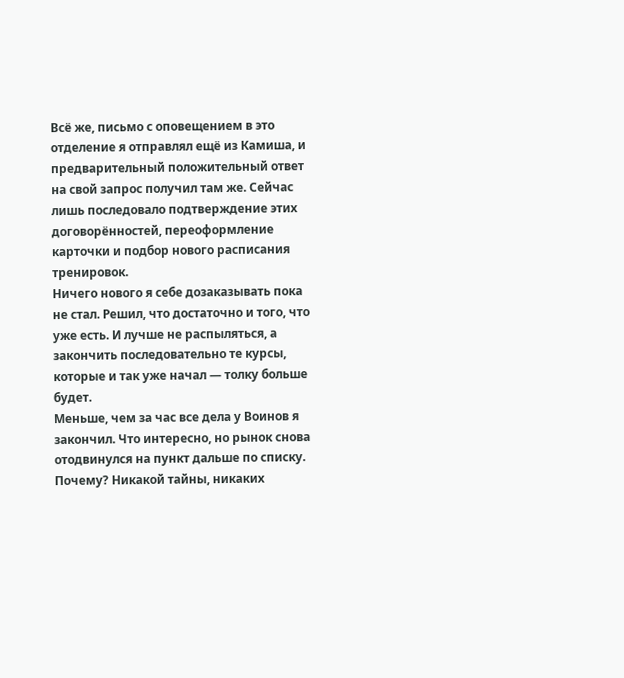Всё же, письмо с оповещением в это отделение я отправлял ещё из Камиша, и предварительный положительный ответ на свой запрос получил там же. Сейчас лишь последовало подтверждение этих договорённостей, переоформление карточки и подбор нового расписания тренировок.
Ничего нового я себе дозаказывать пока не стал. Решил, что достаточно и того, что уже есть. И лучше не распыляться, а закончить последовательно те курсы, которые и так уже начал — толку больше будет.
Меньше, чем за час все дела у Воинов я закончил. Что интересно, но рынок снова отодвинулся на пункт дальше по списку. Почему? Никакой тайны, никаких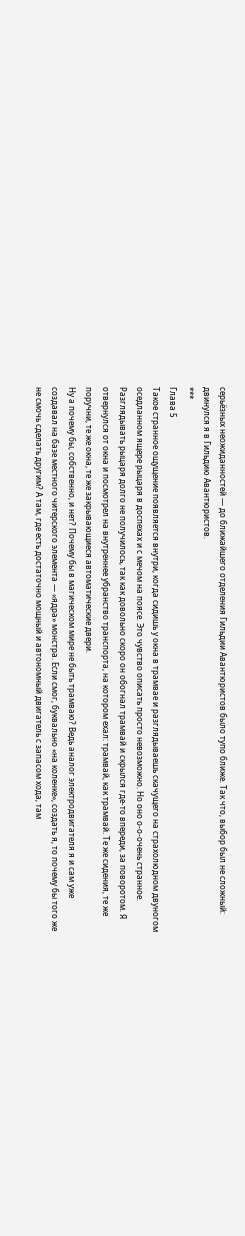серьёзных неожиданностей — до ближайшего отделения Гильдии Авантюристов было тупо ближе. Так что, выбор был не сложный: двинулся я в Гильдию Авантюристов.
***
Глава 5
Такое странное ощущение появляется внутри, когда сидишь у окна в трамвае и разглядываешь скачущего на страхолюдном двуногом оседланном ящере рыцаря в доспехах и с мечом на поясе. Это чувство описать просто невозможно. Но оно о-о-очень странное.
Разглядывать рыцаря долго не получилось, так как довольно скоро он обогнал трамвай и скрылся где-то впереди, за поворотом. Я отвернулся от окна и посмотрел на внутреннее убранство транспорта, на котором ехал: трамвай, как трамвай. Те же сидения, те же поручни, те же окна, те же закрывающиеся автоматические двери.
Ну а почему бы, собственно, и нет? Почему бы в магическом мире не быть трамваю? Ведь аналог электродвигателя я и сам уже создавал на базе местного читерского элемента — «ядра» монстра. Если смог, буквально «на коленке», создать я, то почему бы того же не смочь сделать другим? А там, где есть достаточно мощный и автономный двигатель с запасом хода, там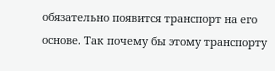обязательно появится транспорт на его основе. Так почему бы этому транспорту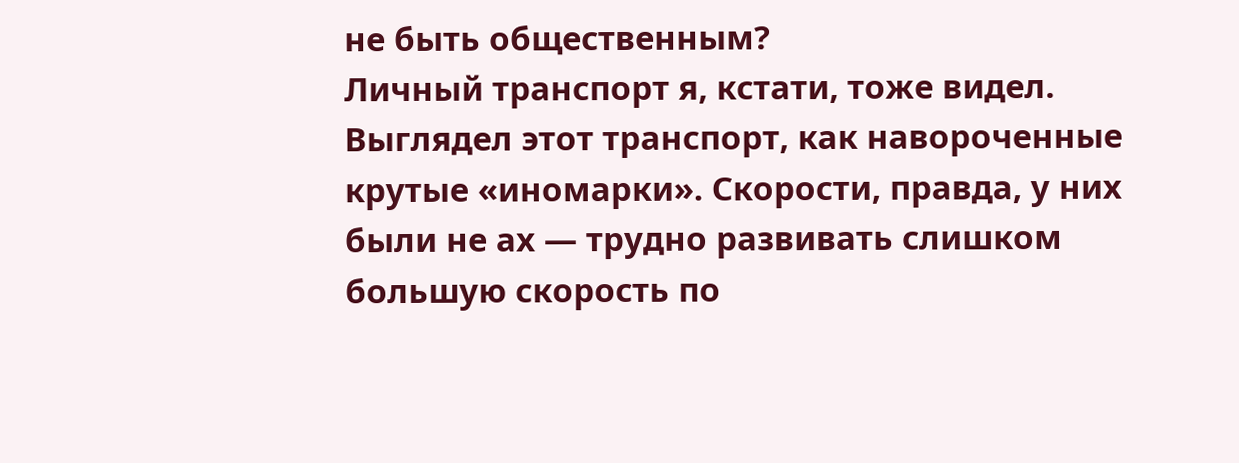не быть общественным?
Личный транспорт я, кстати, тоже видел. Выглядел этот транспорт, как навороченные крутые «иномарки». Скорости, правда, у них были не ах — трудно развивать слишком большую скорость по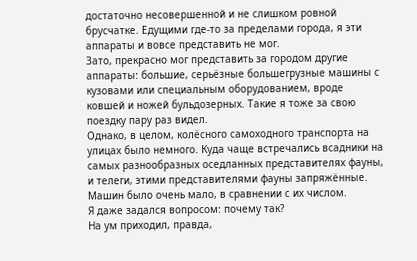достаточно несовершенной и не слишком ровной брусчатке. Едущими где-то за пределами города, я эти аппараты и вовсе представить не мог.
Зато, прекрасно мог представить за городом другие аппараты: большие, серьёзные большегрузные машины с кузовами или специальным оборудованием, вроде ковшей и ножей бульдозерных. Такие я тоже за свою поездку пару раз видел.
Однако, в целом, колёсного самоходного транспорта на улицах было немного. Куда чаще встречались всадники на самых разнообразных оседланных представителях фауны, и телеги, этими представителями фауны запряжённые. Машин было очень мало, в сравнении с их числом.
Я даже задался вопросом: почему так?
На ум приходил, правда,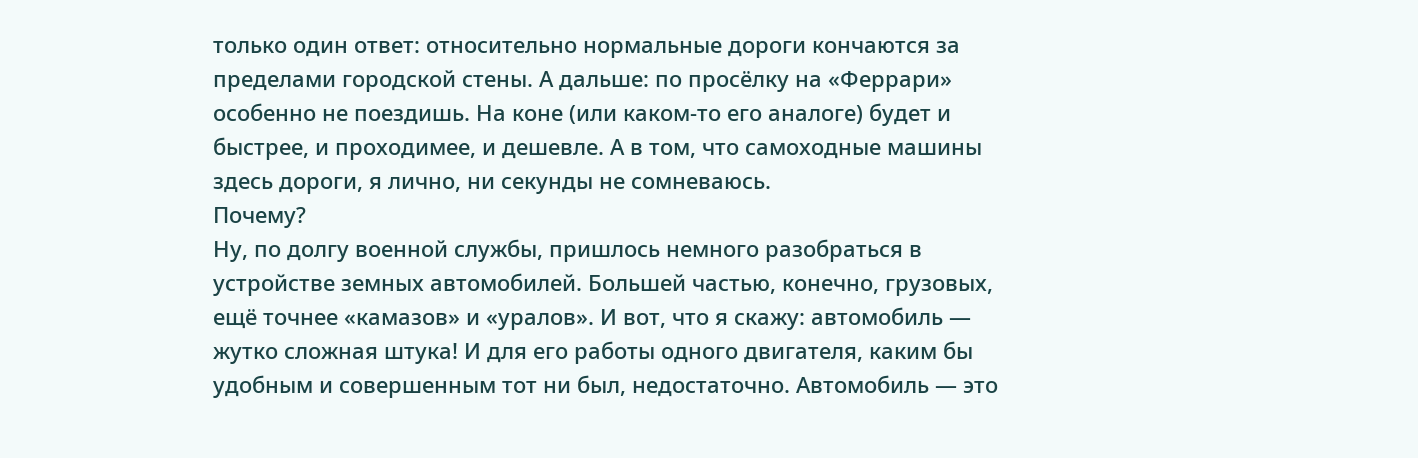только один ответ: относительно нормальные дороги кончаются за пределами городской стены. А дальше: по просёлку на «Феррари» особенно не поездишь. На коне (или каком-то его аналоге) будет и быстрее, и проходимее, и дешевле. А в том, что самоходные машины здесь дороги, я лично, ни секунды не сомневаюсь.
Почему?
Ну, по долгу военной службы, пришлось немного разобраться в устройстве земных автомобилей. Большей частью, конечно, грузовых, ещё точнее «камазов» и «уралов». И вот, что я скажу: автомобиль — жутко сложная штука! И для его работы одного двигателя, каким бы удобным и совершенным тот ни был, недостаточно. Автомобиль — это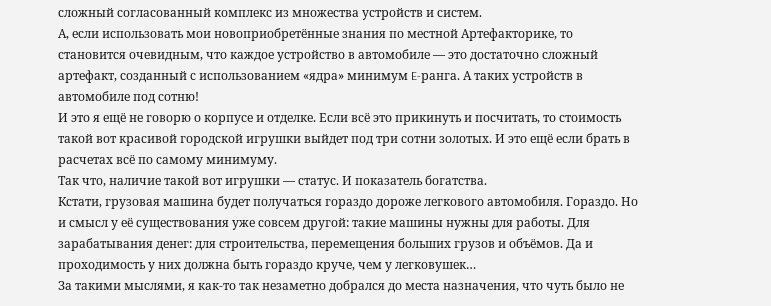сложный согласованный комплекс из множества устройств и систем.
А, если использовать мои новоприобретённые знания по местной Артефакторике, то становится очевидным, что каждое устройство в автомобиле — это достаточно сложный артефакт, созданный с использованием «ядра» минимум E-ранга. А таких устройств в автомобиле под сотню!
И это я ещё не говорю о корпусе и отделке. Если всё это прикинуть и посчитать, то стоимость такой вот красивой городской игрушки выйдет под три сотни золотых. И это ещё если брать в расчетах всё по самому минимуму.
Так что, наличие такой вот игрушки — статус. И показатель богатства.
Кстати, грузовая машина будет получаться гораздо дороже легкового автомобиля. Гораздо. Но и смысл у её существования уже совсем другой: такие машины нужны для работы. Для зарабатывания денег: для строительства, перемещения больших грузов и объёмов. Да и проходимость у них должна быть гораздо круче, чем у легковушек…
За такими мыслями, я как-то так незаметно добрался до места назначения, что чуть было не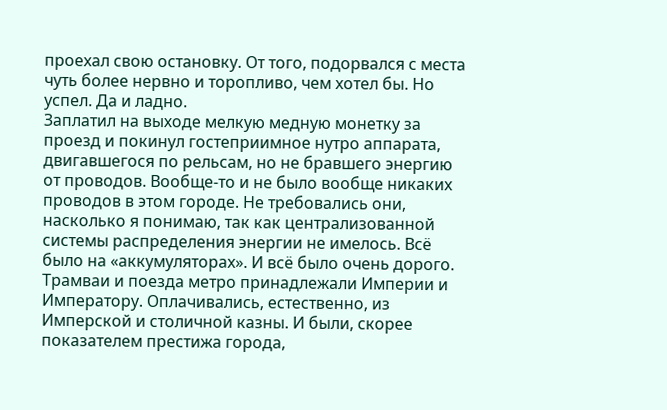проехал свою остановку. От того, подорвался с места чуть более нервно и торопливо, чем хотел бы. Но успел. Да и ладно.
Заплатил на выходе мелкую медную монетку за проезд и покинул гостеприимное нутро аппарата, двигавшегося по рельсам, но не бравшего энергию от проводов. Вообще-то и не было вообще никаких проводов в этом городе. Не требовались они, насколько я понимаю, так как централизованной системы распределения энергии не имелось. Всё было на «аккумуляторах». И всё было очень дорого.
Трамваи и поезда метро принадлежали Империи и Императору. Оплачивались, естественно, из Имперской и столичной казны. И были, скорее показателем престижа города,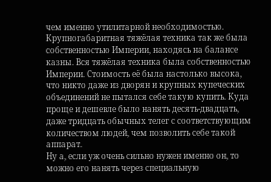чем именно утилитарной необходимостью. Крупногабаритная тяжёлая техника так же была собственностью Империи, находясь на балансе казны. Вся тяжёлая техника была собственностью Империи. Стоимость её была настолько высока, что никто даже из дворян и крупных купеческих объединений не пытался себе такую купить. Куда проще и дешевле было нанять десять-двадцать, даже тридцать обычных телег с соответствующим количеством людей, чем позволить себе такой аппарат.
Ну а, если уж очень сильно нужен именно он, то можно его нанять через специальную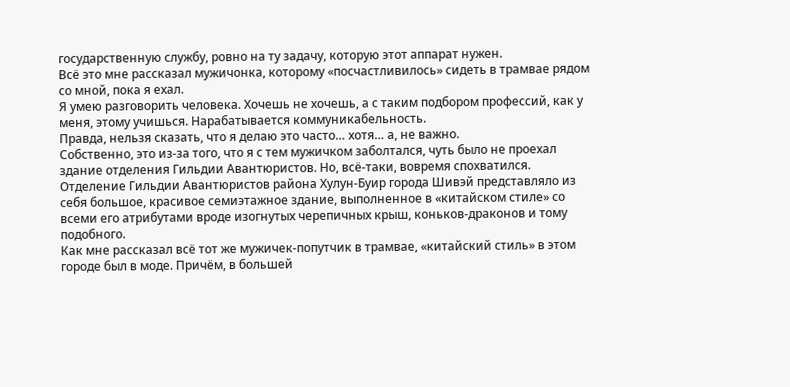государственную службу, ровно на ту задачу, которую этот аппарат нужен.
Всё это мне рассказал мужичонка, которому «посчастливилось» сидеть в трамвае рядом со мной, пока я ехал.
Я умею разговорить человека. Хочешь не хочешь, а с таким подбором профессий, как у меня, этому учишься. Нарабатывается коммуникабельность.
Правда, нельзя сказать, что я делаю это часто… хотя… а, не важно.
Собственно, это из-за того, что я с тем мужичком заболтался, чуть было не проехал здание отделения Гильдии Авантюристов. Но, всё-таки, вовремя спохватился.
Отделение Гильдии Авантюристов района Хулун-Буир города Шивэй представляло из себя большое, красивое семиэтажное здание, выполненное в «китайском стиле» со всеми его атрибутами вроде изогнутых черепичных крыш, коньков-драконов и тому подобного.
Как мне рассказал всё тот же мужичек-попутчик в трамвае, «китайский стиль» в этом городе был в моде. Причём, в большей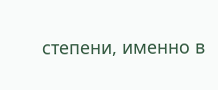степени, именно в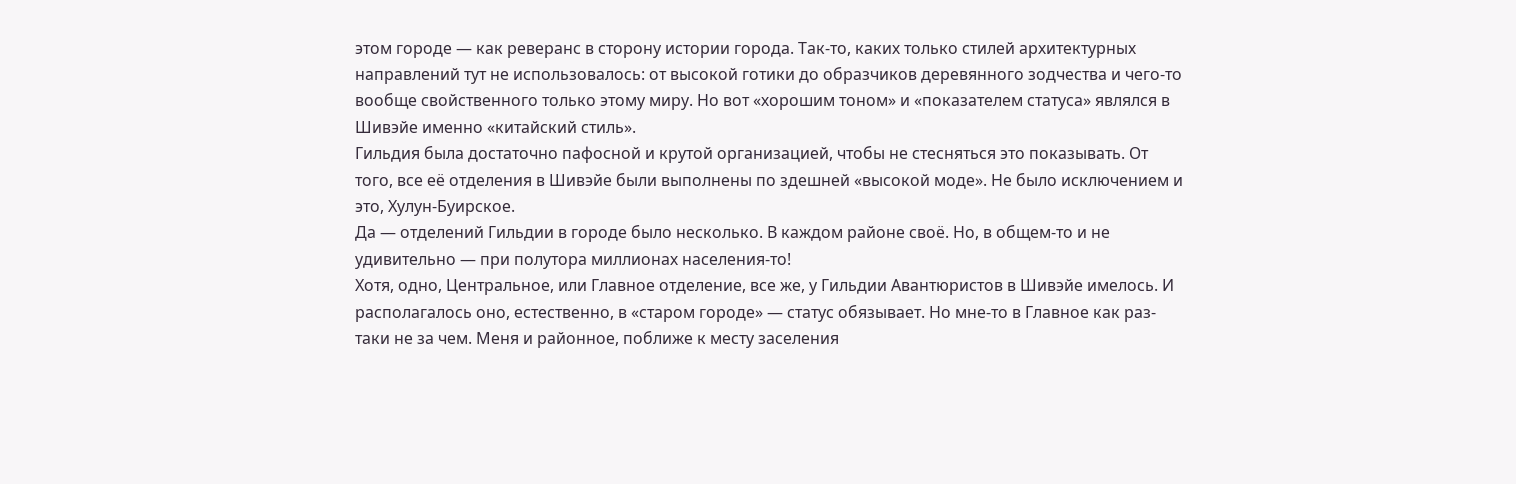этом городе — как реверанс в сторону истории города. Так-то, каких только стилей архитектурных направлений тут не использовалось: от высокой готики до образчиков деревянного зодчества и чего-то вообще свойственного только этому миру. Но вот «хорошим тоном» и «показателем статуса» являлся в Шивэйе именно «китайский стиль».
Гильдия была достаточно пафосной и крутой организацией, чтобы не стесняться это показывать. От того, все её отделения в Шивэйе были выполнены по здешней «высокой моде». Не было исключением и это, Хулун-Буирское.
Да — отделений Гильдии в городе было несколько. В каждом районе своё. Но, в общем-то и не удивительно — при полутора миллионах населения-то!
Хотя, одно, Центральное, или Главное отделение, все же, у Гильдии Авантюристов в Шивэйе имелось. И располагалось оно, естественно, в «старом городе» — статус обязывает. Но мне-то в Главное как раз-таки не за чем. Меня и районное, поближе к месту заселения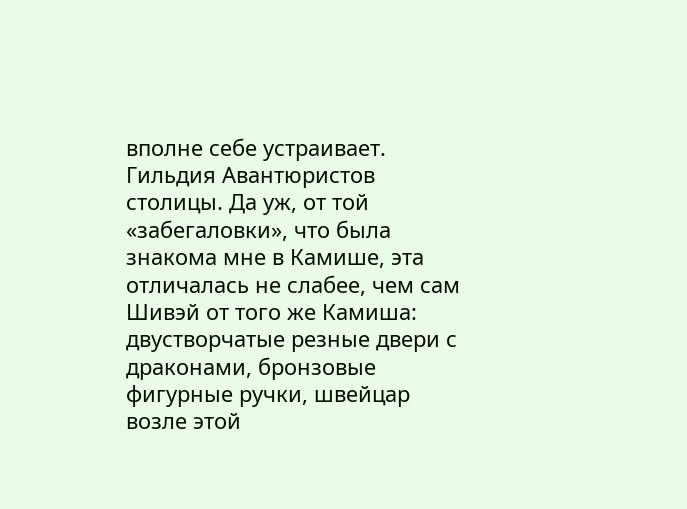вполне себе устраивает.
Гильдия Авантюристов столицы. Да уж, от той «забегаловки», что была знакома мне в Камише, эта отличалась не слабее, чем сам Шивэй от того же Камиша: двустворчатые резные двери с драконами, бронзовые фигурные ручки, швейцар возле этой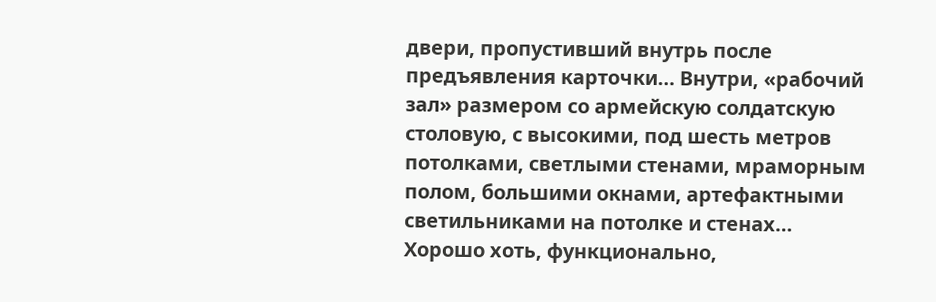двери, пропустивший внутрь после предъявления карточки… Внутри, «рабочий зал» размером со армейскую солдатскую столовую, с высокими, под шесть метров потолками, светлыми стенами, мраморным полом, большими окнами, артефактными светильниками на потолке и стенах…
Хорошо хоть, функционально,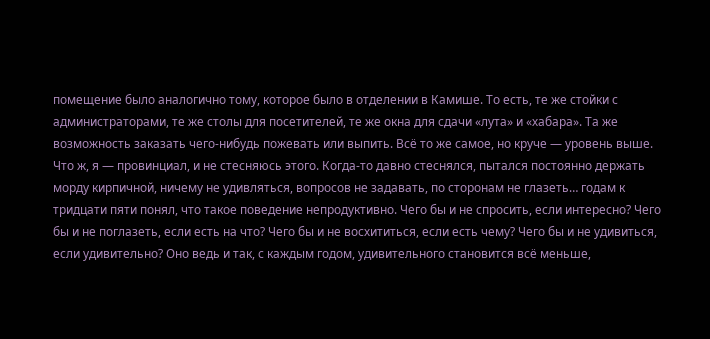помещение было аналогично тому, которое было в отделении в Камише. То есть, те же стойки с администраторами, те же столы для посетителей, те же окна для сдачи «лута» и «хабара». Та же возможность заказать чего-нибудь пожевать или выпить. Всё то же самое, но круче — уровень выше.
Что ж, я — провинциал, и не стесняюсь этого. Когда-то давно стеснялся, пытался постоянно держать морду кирпичной, ничему не удивляться, вопросов не задавать, по сторонам не глазеть… годам к тридцати пяти понял, что такое поведение непродуктивно. Чего бы и не спросить, если интересно? Чего бы и не поглазеть, если есть на что? Чего бы и не восхититься, если есть чему? Чего бы и не удивиться, если удивительно? Оно ведь и так, с каждым годом, удивительного становится всё меньше,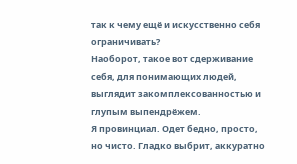так к чему ещё и искусственно себя ограничивать?
Наоборот, такое вот сдерживание себя, для понимающих людей, выглядит закомплексованностью и глупым выпендрёжем.
Я провинциал. Одет бедно, просто, но чисто. Гладко выбрит, аккуратно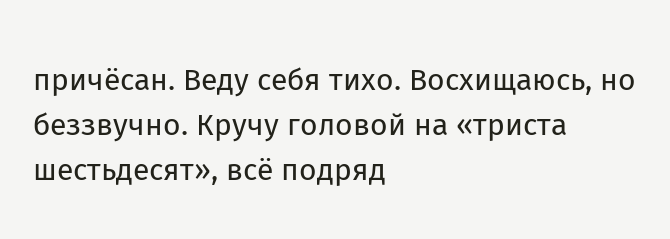причёсан. Веду себя тихо. Восхищаюсь, но беззвучно. Кручу головой на «триста шестьдесят», всё подряд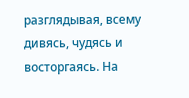разглядывая, всему дивясь, чудясь и восторгаясь. На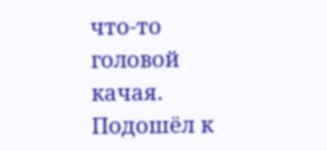что-то головой качая.
Подошёл к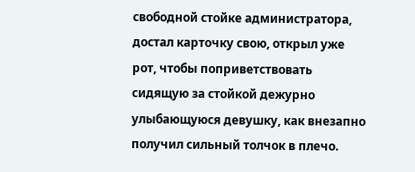свободной стойке администратора, достал карточку свою, открыл уже рот, чтобы поприветствовать сидящую за стойкой дежурно улыбающуюся девушку, как внезапно получил сильный толчок в плечо.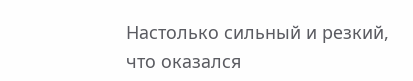Настолько сильный и резкий, что оказался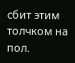сбит этим толчком на пол.